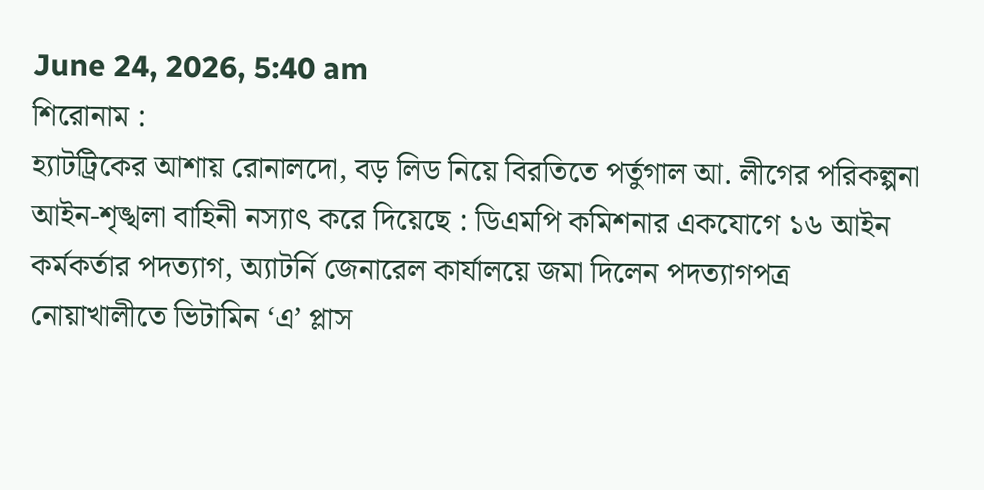June 24, 2026, 5:40 am
শিরোনাম :
হ্যাটট্রিকের আশায় রোনালদো, বড় লিড নিয়ে বিরতিতে পর্তুগাল আ. লীগের পরিকল্পনা আইন-শৃঙ্খলা বাহিনী নস্যাৎ করে দিয়েছে : ডিএমপি কমিশনার একযোগে ১৬ আইন কর্মকর্তার পদত্যাগ, অ্যাটর্নি জেনারেল কার্যালয়ে জমা দিলেন পদত্যাগপত্র নোয়াখালীতে ভিটামিন ‘এ’ প্লাস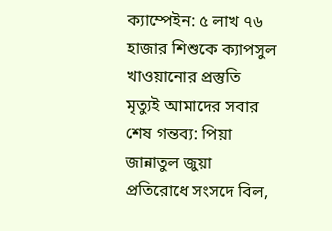ক্যাম্পেইন: ৫ লাখ ৭৬ হাজার শিশুকে ক্যাপসুল খাওয়ানোর প্রস্তুতি মৃত্যুই আমাদের সবার শেষ গন্তব্য: পিয়া জান্নাতুল জুয়া প্রতিরোধে সংসদে বিল,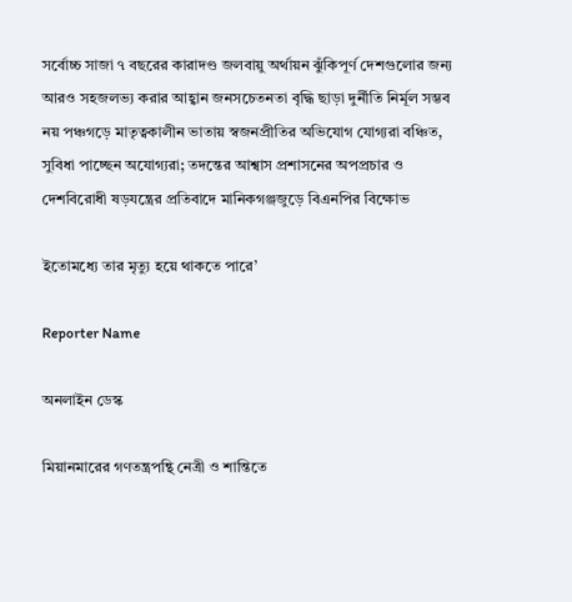সর্বোচ্চ সাজা ৭ বছরের কারাদণ্ড জলবায়ু অর্থায়ন ঝুঁকিপূর্ণ দেশগুলোর জন্য আরও সহজলভ্য করার আহ্বান জনসচেতনতা বৃদ্ধি ছাড়া দুর্নীতি নির্মূল সম্ভব নয় পঞ্চগড়ে মাতৃত্বকালীন ভাতায় স্বজনপ্রীতির অভিযোগ যোগ্যরা বঞ্চিত, সুবিধা পাচ্ছেন অযোগ্যরা; তদন্তের আশ্বাস প্রশাসনের অপপ্রচার ও দেশবিরোধী ষড়যন্ত্রের প্রতিবাদে মানিকগঞ্জজুড়ে বিএনপির বিক্ষোভ

ইতোমধ্যে তার মৃত্যু হয়ে থাকতে পারে’

Reporter Name

অনলাইন ডেস্ক

মিয়ানমারের গণতন্ত্রপন্থি নেত্রী ও শান্তিতে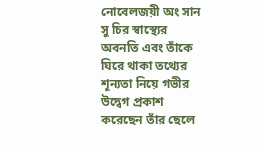নোবেলজয়ী অং সান সু চির স্বাস্থ্যের অবনতি এবং তাঁকে ঘিরে থাকা তথ্যের শূন্যতা নিয়ে গভীর উদ্বেগ প্রকাশ করেছেন তাঁর ছেলে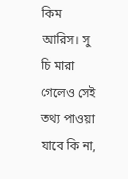কিম আরিস। সু চি মারা গেলেও সেই তথ্য পাওয়া যাবে কি না,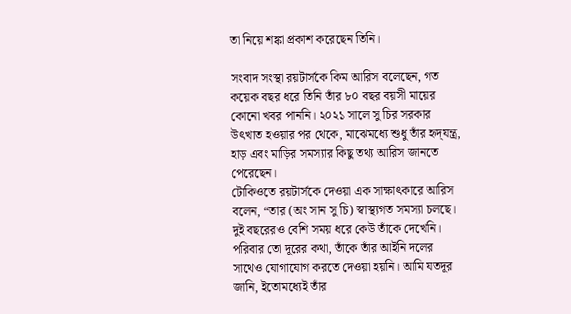তা নিয়ে শঙ্কা প্রকাশ করেছেন তিনি।

সংবাদ সংস্থা রয়টার্সকে কিম আরিস বলেছেন, গত কয়েক বছর ধরে তিনি তাঁর ৮০ বছর বয়সী মায়ের কোনো খবর পাননি। ২০২১ সালে সু চির সরকার উৎখাত হওয়ার পর থেকে, মাঝেমধ্যে শুধু তাঁর হৃদ্‌যন্ত্র, হাড় এবং মাড়ির সমস্যার কিছু তথ্য আরিস জানতে পেরেছেন।
টোকিওতে রয়টার্সকে দেওয়া এক সাক্ষাৎকারে আরিস বলেন, “তার (অং সান সু চি) স্বাস্থ্যগত সমস্যা চলছে। দুই বছরেরও বেশি সময় ধরে কেউ তাঁকে দেখেনি। পরিবার তো দূরের কথা, তাঁকে তাঁর আইনি দলের সাথেও যোগাযোগ করতে দেওয়া হয়নি। আমি যতদূর জানি, ইতোমধ্যেই তাঁর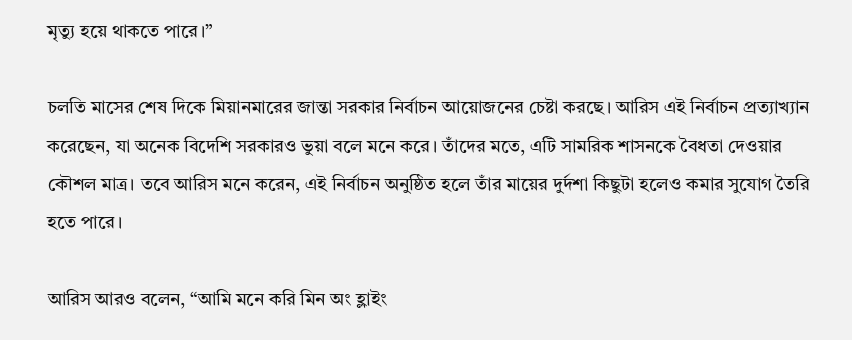মৃত্যু হয়ে থাকতে পারে।”

চলতি মাসের শেষ দিকে মিয়ানমারের জান্তা সরকার নির্বাচন আয়োজনের চেষ্টা করছে। আরিস এই নির্বাচন প্রত্যাখ্যান করেছেন, যা অনেক বিদেশি সরকারও ভুয়া বলে মনে করে। তাঁদের মতে, এটি সামরিক শাসনকে বৈধতা দেওয়ার কৌশল মাত্র। তবে আরিস মনে করেন, এই নির্বাচন অনুষ্ঠিত হলে তাঁর মায়ের দুর্দশা কিছুটা হলেও কমার সুযোগ তৈরি হতে পারে।

আরিস আরও বলেন, “আমি মনে করি মিন অং হ্লাইং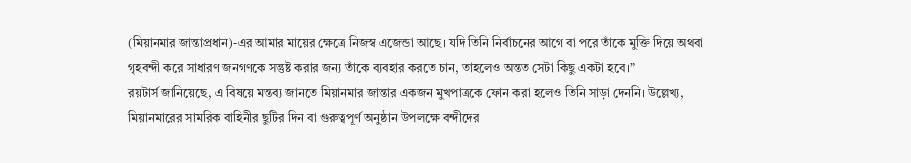(মিয়ানমার জান্তাপ্রধান)-এর আমার মায়ের ক্ষেত্রে নিজস্ব এজেন্ডা আছে। যদি তিনি নির্বাচনের আগে বা পরে তাঁকে মুক্তি দিয়ে অথবা গৃহবন্দী করে সাধারণ জনগণকে সন্তুষ্ট করার জন্য তাঁকে ব্যবহার করতে চান, তাহলেও অন্তত সেটা কিছু একটা হবে।”
রয়টার্স জানিয়েছে, এ বিষয়ে মন্তব্য জানতে মিয়ানমার জান্তার একজন মুখপাত্রকে ফোন করা হলেও তিনি সাড়া দেননি। উল্লেখ্য, মিয়ানমারের সামরিক বাহিনীর ছুটির দিন বা গুরুত্বপূর্ণ অনুষ্ঠান উপলক্ষে বন্দীদের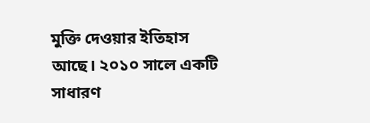মুক্তি দেওয়ার ইতিহাস আছে। ২০১০ সালে একটি সাধারণ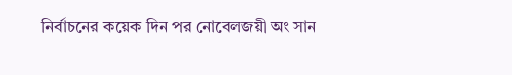নির্বাচনের কয়েক দিন পর নোবেলজয়ী অং সান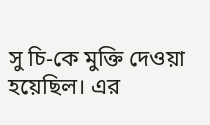সু চি-কে মুক্তি দেওয়া হয়েছিল। এর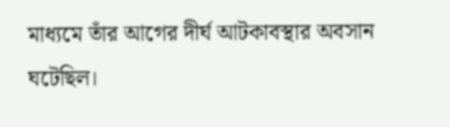মাধ্যমে তাঁর আগের দীর্ঘ আটকাবস্থার অবসান ঘটেছিল।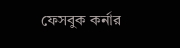ফেসবুক কর্নার